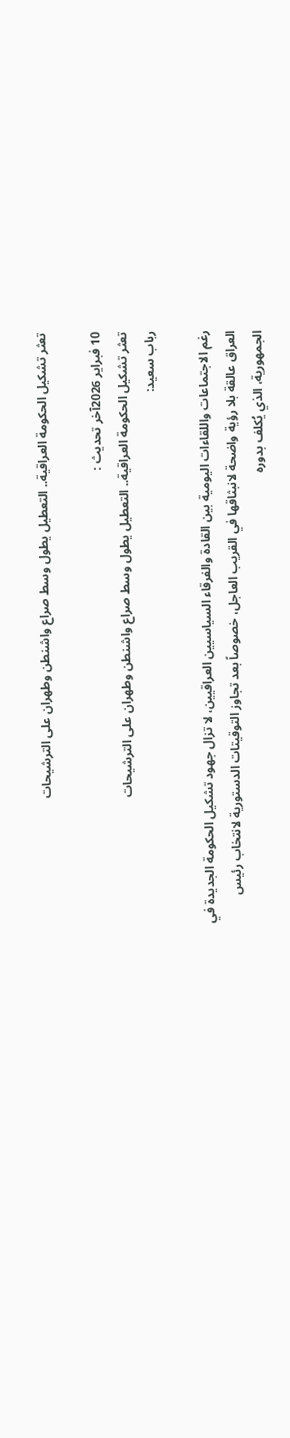تعثر تشكيل الحكومة العراقية.. التعطيل يطول وسط صراع واشنطن وطهران على الترشيحات

10 فبراير 2026آخر تحديث :
تعثر تشكيل الحكومة العراقية.. التعطيل يطول وسط صراع واشنطن وطهران على الترشيحات
رباب سعيد:

رغم الاجتماعات واللقاءات اليومية بين القادة والفرقاء السياسيين العراقيين، لا تزال جهود تشكيل الحكومة الجديدة في العراق عالقة بلا رؤية واضحة لانبثاقها في القريب العاجل، خصوصاً بعد تجاوز التوقيتات الدستورية لانتخاب رئيس الجمهورية، الذي يُكلف بدوره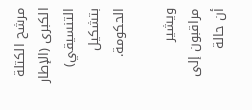مرشح الكتلة الكبرى (الإطار التنسيقي) بتشكيل الحكومة.

ويشير مراقبون إلى أن حالة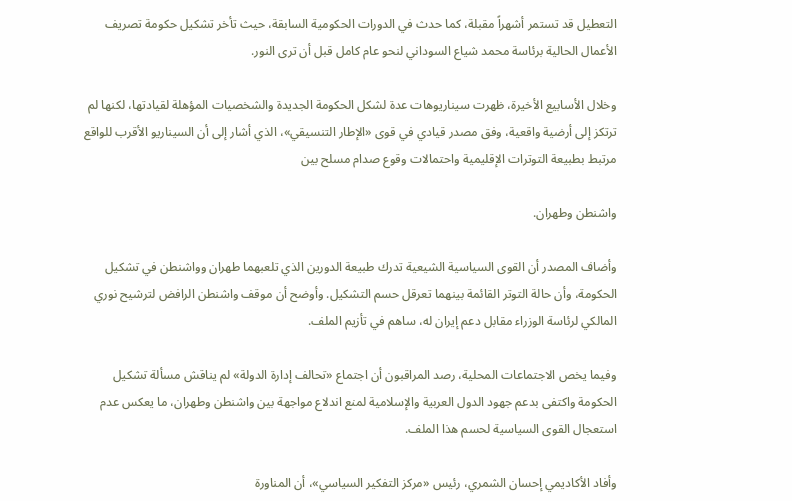التعطيل قد تستمر أشهراً مقبلة، كما حدث في الدورات الحكومية السابقة، حيث تأخر تشكيل حكومة تصريف الأعمال الحالية برئاسة محمد شياع السوداني لنحو عام كامل قبل أن ترى النور.

وخلال الأسابيع الأخيرة، ظهرت سيناريوهات عدة لشكل الحكومة الجديدة والشخصيات المؤهلة لقيادتها، لكنها لم ترتكز إلى أرضية واقعية، وفق مصدر قيادي في قوى «الإطار التنسيقي»، الذي أشار إلى أن السيناريو الأقرب للواقع مرتبط بطبيعة التوترات الإقليمية واحتمالات وقوع صدام مسلح بين

واشنطن وطهران.

وأضاف المصدر أن القوى السياسية الشيعية تدرك طبيعة الدورين الذي تلعبهما طهران وواشنطن في تشكيل الحكومة، وأن حالة التوتر القائمة بينهما تعرقل حسم التشكيل. وأوضح أن موقف واشنطن الرافض لترشيح نوري المالكي لرئاسة الوزراء مقابل دعم إيران له، ساهم في تأزيم الملف.

وفيما يخص الاجتماعات المحلية، رصد المراقبون أن اجتماع «تحالف إدارة الدولة» لم يناقش مسألة تشكيل الحكومة واكتفى بدعم جهود الدول العربية والإسلامية لمنع اندلاع مواجهة بين واشنطن وطهران، ما يعكس عدم استعجال القوى السياسية لحسم هذا الملف.

وأفاد الأكاديمي إحسان الشمري، رئيس «مركز التفكير السياسي»، أن المناورة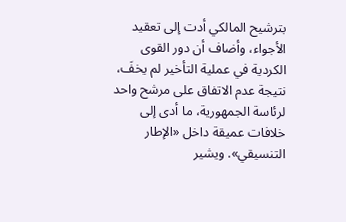بترشيح المالكي أدت إلى تعقيد الأجواء، وأضاف أن دور القوى الكردية في عملية التأخير لم يخفَ، نتيجة عدم الاتفاق على مرشح واحد لرئاسة الجمهورية، ما أدى إلى خلافات عميقة داخل «الإطار التنسيقي». ويشير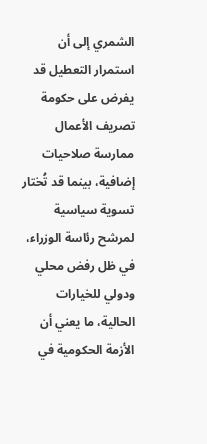الشمري إلى أن استمرار التعطيل قد يفرض على حكومة تصريف الأعمال ممارسة صلاحيات إضافية، بينما قد تُختار تسوية سياسية لمرشح رئاسة الوزراء، في ظل رفض محلي ودولي للخيارات الحالية، ما يعني أن الأزمة الحكومية في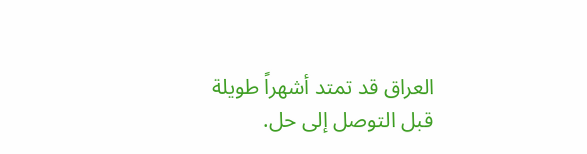العراق قد تمتد أشهراً طويلة قبل التوصل إلى حل.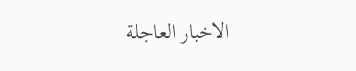الاخبار العاجلة